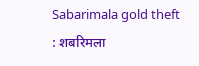Sabarimala gold theft : शबरिमला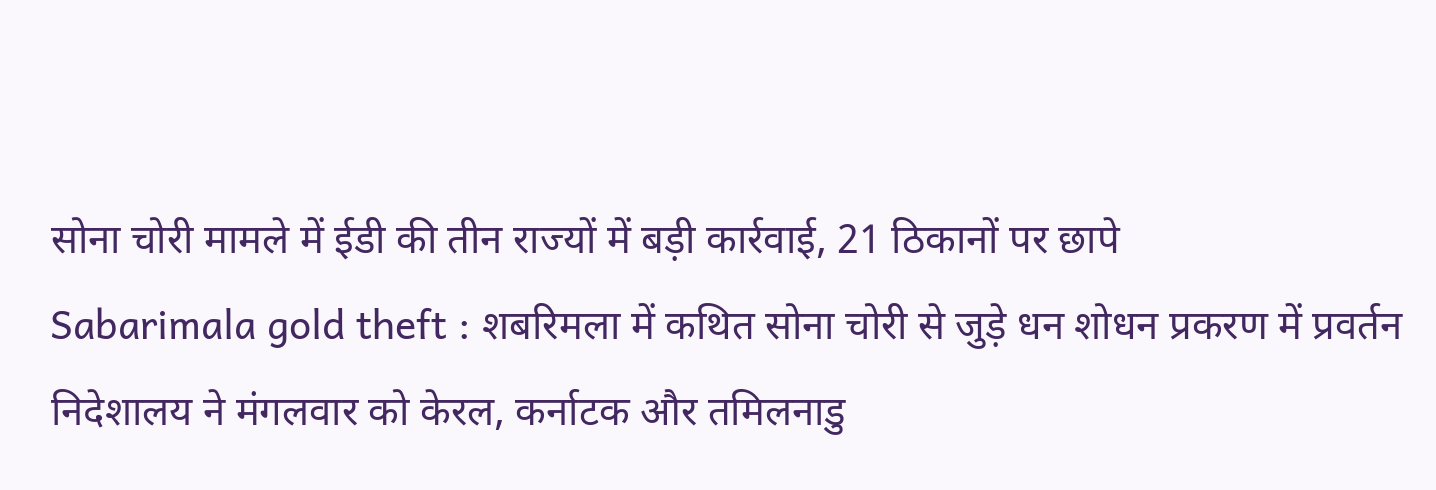सोना चोरी मामले में ईडी की तीन राज्यों में बड़ी कार्रवाई, 21 ठिकानों पर छापे
Sabarimala gold theft : शबरिमला में कथित सोना चोरी से जुड़े धन शोधन प्रकरण में प्रवर्तन निदेशालय ने मंगलवार को केरल, कर्नाटक और तमिलनाडु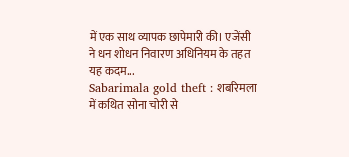में एक साथ व्यापक छापेमारी की। एजेंसी ने धन शोधन निवारण अधिनियम के तहत यह कदम...
Sabarimala gold theft : शबरिमला में कथित सोना चोरी से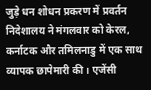जुड़े धन शोधन प्रकरण में प्रवर्तन निदेशालय ने मंगलवार को केरल, कर्नाटक और तमिलनाडु में एक साथ व्यापक छापेमारी की। एजेंसी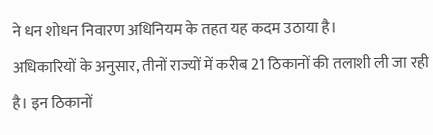ने धन शोधन निवारण अधिनियम के तहत यह कदम उठाया है।
अधिकारियों के अनुसार, तीनों राज्यों में करीब 21 ठिकानों की तलाशी ली जा रही है। इन ठिकानों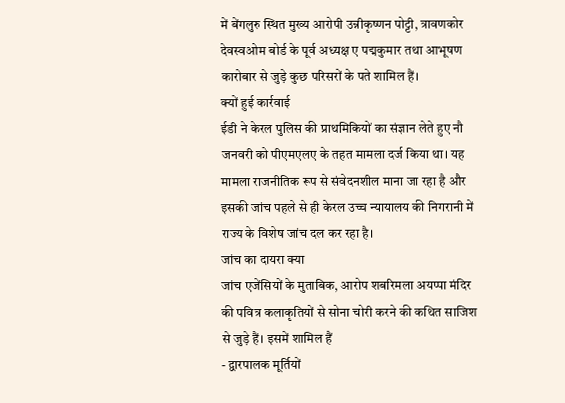में बेंगलुरु स्थित मुख्य आरोपी उन्नीकृष्णन पोट्टी, त्रावणकोर देवस्वओम बोर्ड के पूर्व अध्यक्ष ए पद्मकुमार तथा आभूषण कारोबार से जुड़े कुछ परिसरों के पते शामिल हैं।
क्यों हुई कार्रवाई
ईडी ने केरल पुलिस की प्राथमिकियों का संज्ञान लेते हुए नौ जनवरी को पीएमएलए के तहत मामला दर्ज किया था। यह मामला राजनीतिक रूप से संवेदनशील माना जा रहा है और इसकी जांच पहले से ही केरल उच्च न्यायालय की निगरानी में राज्य के विशेष जांच दल कर रहा है।
जांच का दायरा क्या
जांच एजेंसियों के मुताबिक, आरोप शबरिमला अयप्पा मंदिर की पवित्र कलाकृतियों से सोना चोरी करने की कथित साजिश से जुड़े हैं। इसमें शामिल हैं
- द्वारपालक मूर्तियों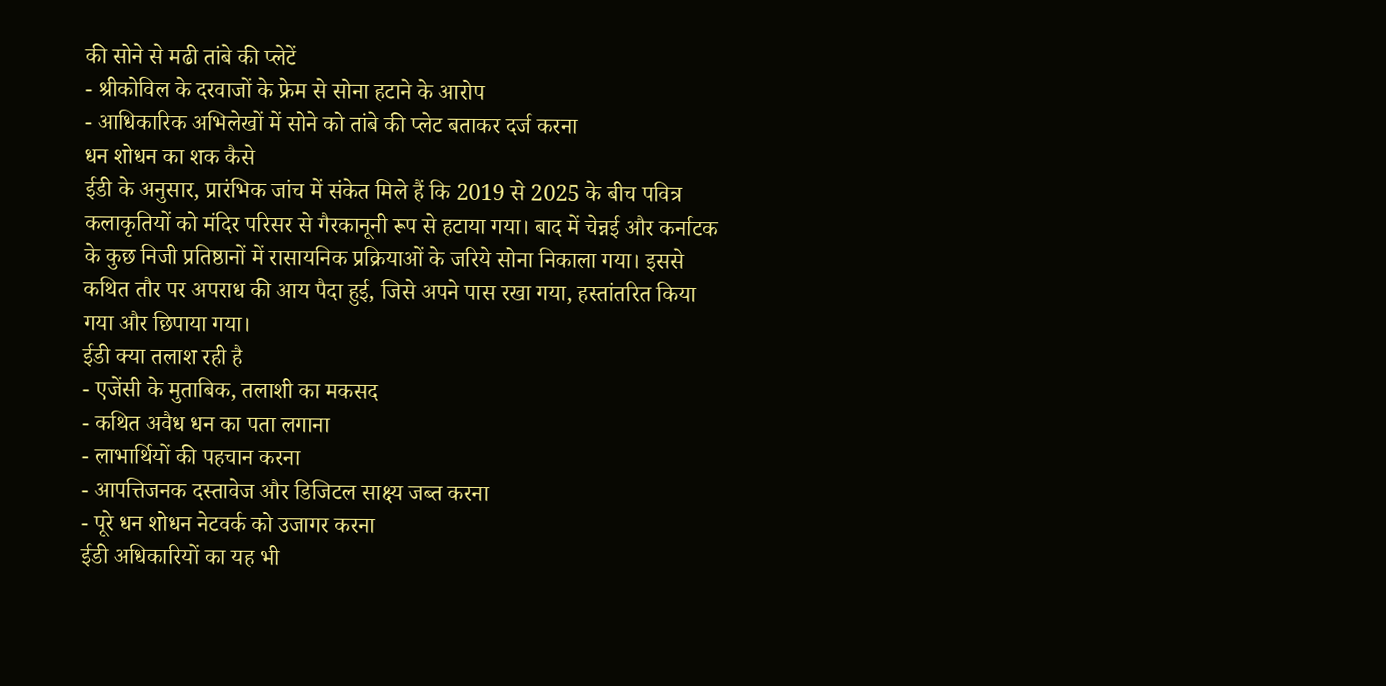की सोने से मढी तांबे की प्लेटें
- श्रीकोविल के दरवाजों के फ्रेम से सोना हटाने के आरोप
- आधिकारिक अभिलेखों में सोने को तांबे की प्लेट बताकर दर्ज करना
धन शोधन का शक कैसे
ईडी के अनुसार, प्रारंभिक जांच में संकेत मिले हैं कि 2019 से 2025 के बीच पवित्र कलाकृतियों को मंदिर परिसर से गैरकानूनी रूप से हटाया गया। बाद में चेन्नई और कर्नाटक के कुछ निजी प्रतिष्ठानों में रासायनिक प्रक्रियाओं के जरिये सोना निकाला गया। इससे कथित तौर पर अपराध की आय पैदा हुई, जिसे अपने पास रखा गया, हस्तांतरित किया गया और छिपाया गया।
ईडी क्या तलाश रही है
- एजेंसी के मुताबिक, तलाशी का मकसद
- कथित अवैध धन का पता लगाना
- लाभार्थियों की पहचान करना
- आपत्तिजनक दस्तावेज और डिजिटल साक्ष्य जब्त करना
- पूरे धन शोधन नेटवर्क को उजागर करना
ईडी अधिकारियों का यह भी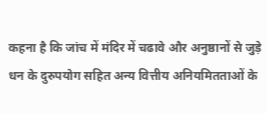कहना है कि जांच में मंदिर में चढावे और अनुष्ठानों से जुड़े धन के दुरुपयोग सहित अन्य वित्तीय अनियमितताओं के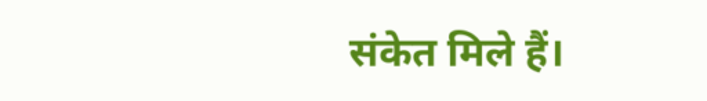संकेत मिले हैं।